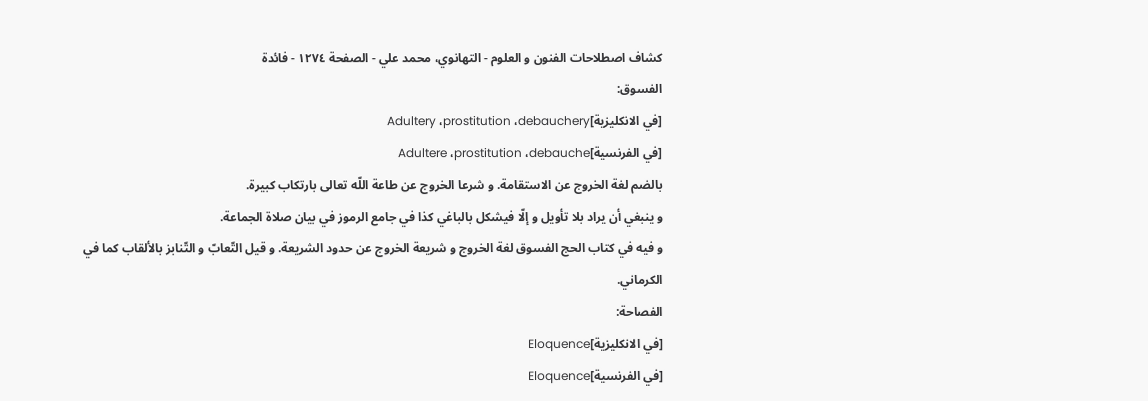كشاف اصطلاحات الفنون و العلوم - التهانوي، محمد علي - الصفحة ١٢٧٤ - فائدة
الفسوق:
[في الانكليزية]Adultery ،prostitution ،debauchery
[في الفرنسية]Adultere ،prostitution ،debauche
بالضم لغة الخروج عن الاستقامة. و شرعا الخروج عن طاعة اللّه تعالى بارتكاب كبيرة.
و ينبغي أن يراد بلا تأويل و إلّا فيشكل بالباغي كذا في جامع الرموز في بيان صلاة الجماعة.
و فيه في كتاب الحج الفسوق لغة الخروج و شريعة الخروج عن حدود الشريعة. و قيل التّعابّ و التّنابز بالألقاب كما في الكرماني.
الفصاحة:
[في الانكليزية]Eloquence
[في الفرنسية]Eloquence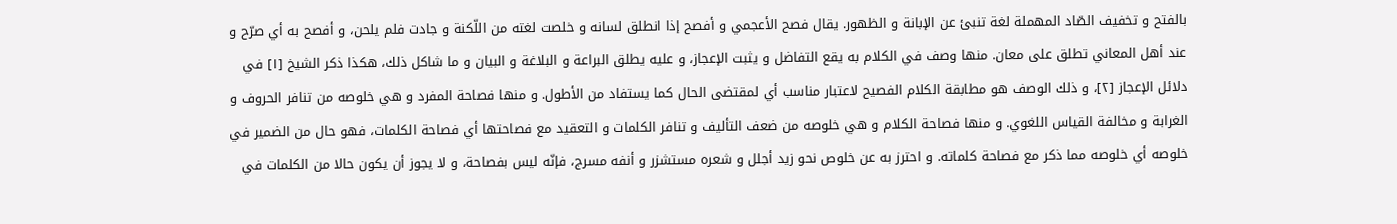بالفتح و تخفيف الصّاد المهملة لغة تنبئ عن الإبانة و الظهور. يقال فصح الأعجمي و أفصح إذا انطلق لسانه و خلصت لغته من اللّكنة و جادت فلم يلحن، و أفصح به أي صرّح و عند أهل المعاني تطلق على معان. منها وصف في الكلام به يقع التفاضل و يثبت الإعجاز، و عليه يطلق البراعة و البلاغة و البيان و ما شاكل ذلك، هكذا ذكر الشيخ [١] في دلائل الإعجاز [٢]، و ذلك الوصف هو مطابقة الكلام الفصيح لاعتبار مناسب أي لمقتضى الحال كما يستفاد من الأطول. و منها فصاحة المفرد و هي خلوصه من تنافر الحروف و الغرابة و مخالفة القياس اللغوي. و منها فصاحة الكلام و هي خلوصه من ضعف التأليف و تنافر الكلمات و التعقيد مع فصاحتها أي فصاحة الكلمات، فهو حال من الضمير في خلوصه أي خلوصه مما ذكر مع فصاحة كلماته. و احترز به عن خلوص نحو زيد أجلل و شعره مستشزر و أنفه مسرج، فإنّه ليس بفصاحة، و لا يجوز أن يكون حالا من الكلمات في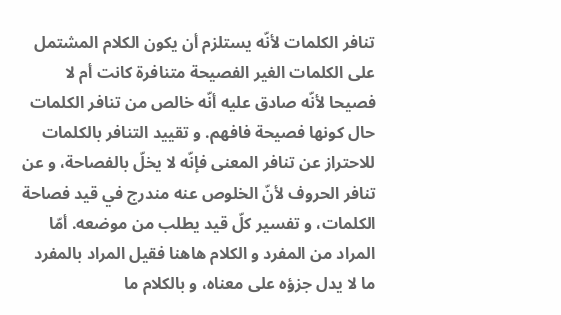تنافر الكلمات لأنّه يستلزم أن يكون الكلام المشتمل على الكلمات الغير الفصيحة متنافرة كانت أم لا فصيحا لأنّه صادق عليه أنّه خالص من تنافر الكلمات حال كونها فصيحة فافهم. و تقييد التنافر بالكلمات للاحتراز عن تنافر المعنى فإنّه لا يخلّ بالفصاحة، و عن تنافر الحروف لأنّ الخلوص عنه مندرج في قيد فصاحة الكلمات، و تفسير كلّ قيد يطلب من موضعه. أمّا المراد من المفرد و الكلام هاهنا فقيل المراد بالمفرد ما لا يدل جزؤه على معناه، و بالكلام ما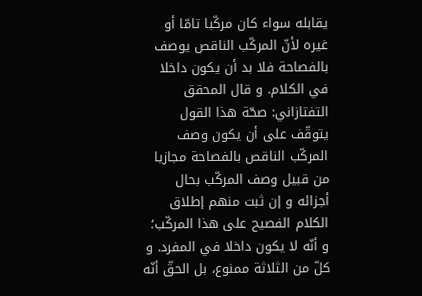يقابله سواء كان مركّبا تامّا أو غيره لأنّ المركّب الناقص يوصف بالفصاحة فلا بد أن يكون داخلا في الكلام. و قال المحقق التفتازاني: صحّة هذا القول يتوقّف على أن يكون وصف المركّب الناقص بالفصاحة مجازيا من قبيل وصف المركّب بحال أجزائه و إن ثبت منهم إطلاق الكلام الفصيح على هذا المركّب؛ و أنّه لا يكون داخلا في المفرد. و كلّ من الثلاثة ممنوع، بل الحقّ أنّه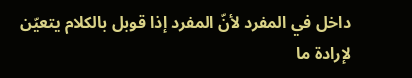داخل في المفرد لأنّ المفرد إذا قوبل بالكلام يتعيّن لإرادة ما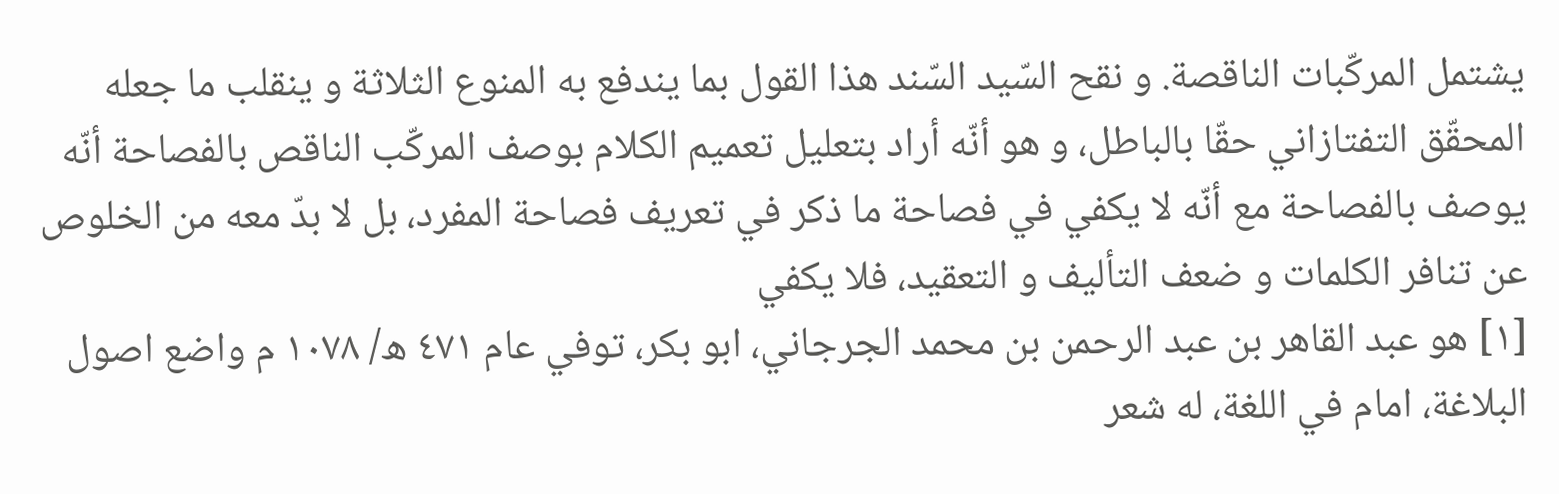يشتمل المركّبات الناقصة. و نقح السّيد السّند هذا القول بما يندفع به المنوع الثلاثة و ينقلب ما جعله المحقّق التفتازاني حقّا بالباطل، و هو أنّه أراد بتعليل تعميم الكلام بوصف المركّب الناقص بالفصاحة أنّه يوصف بالفصاحة مع أنّه لا يكفي في فصاحة ما ذكر في تعريف فصاحة المفرد، بل لا بدّ معه من الخلوص عن تنافر الكلمات و ضعف التأليف و التعقيد، فلا يكفي
[١] هو عبد القاهر بن عبد الرحمن بن محمد الجرجاني، ابو بكر، توفي عام ٤٧١ ه/ ١٠٧٨ م واضع اصول البلاغة، امام في اللغة، له شعر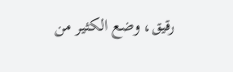رقيق، وضع الكثير من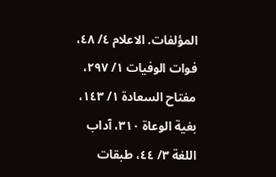المؤلفات. الاعلام ٤/ ٤٨، فوات الوفيات ١/ ٢٩٧، مفتاح السعادة ١/ ١٤٣، بغية الوعاة ٣١٠، آداب اللغة ٣/ ٤٤، طبقات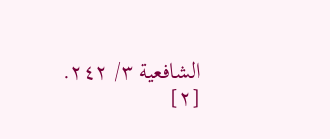الشافعية ٣/ ٢٤٢.
[٢]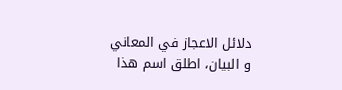دلائل الاعجاز في المعاني و البيان، اطلق اسم هذا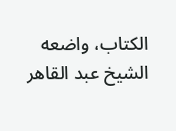الكتاب، واضعه الشيخ عبد القاهر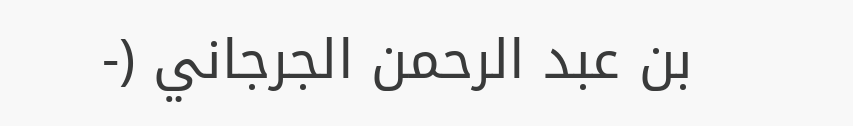بن عبد الرحمن الجرجاني (-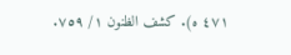٤٧١ ه). كشف الظنون ١/ ٧٥٩.